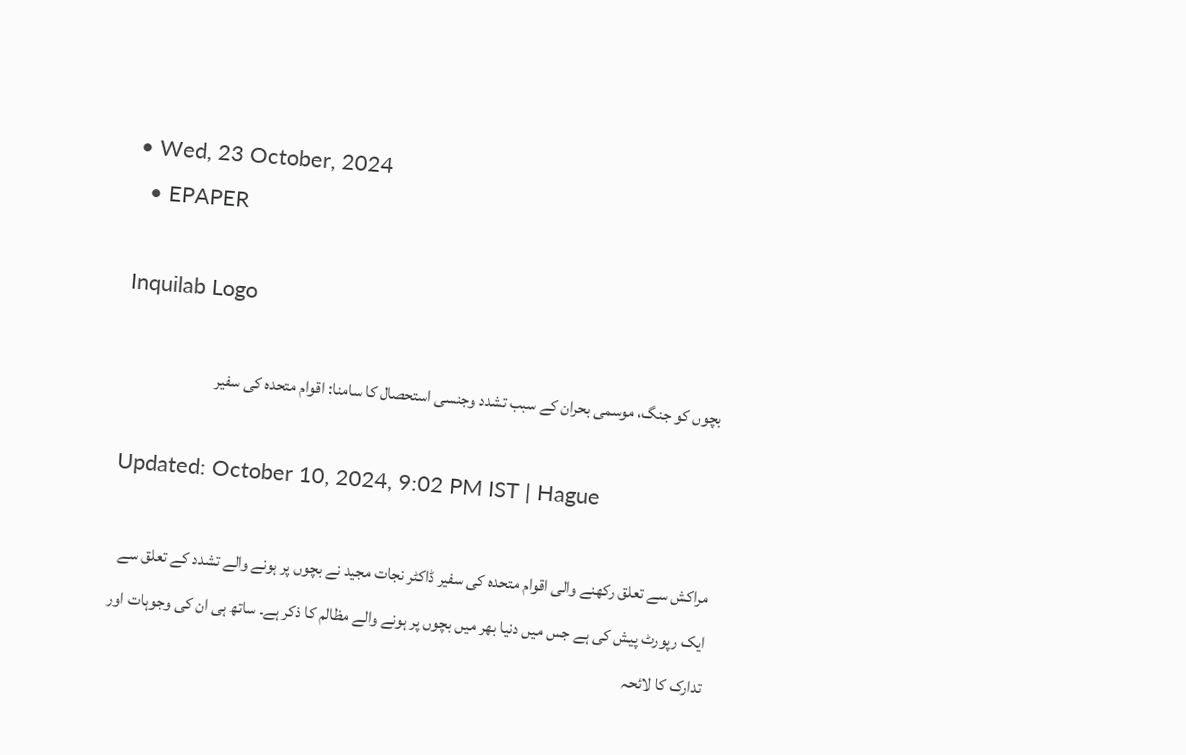• Wed, 23 October, 2024
  • EPAPER

Inquilab Logo

بچوں کو جنگ، موسمی بحران کے سبب تشدد وجنسی استحصال کا سامنا: اقوام متحدہ کی سفیر

Updated: October 10, 2024, 9:02 PM IST | Hague

مراکش سے تعلق رکھنے والی اقوام متحدہ کی سفیر ڈاکٹر نجات مجید نے بچوں پر ہونے والے تشدد کے تعلق سے ایک رپورٹ پیش کی ہے جس میں دنیا بھر میں بچوں پر ہونے والے مظالم کا ذکر ہے۔ ساتھ ہی ان کی وجوہات اور تدارک کا لائحہ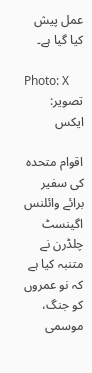عمل پیش کیا گیا ہے۔

Photo: X
تصویر: ایکس

اقوام متحدہ کی سفیر برائے وائلنس اگینسٹ چلڈرن نے متنبہ کیا ہے کہ نو عمروں کو جنگ، موسمی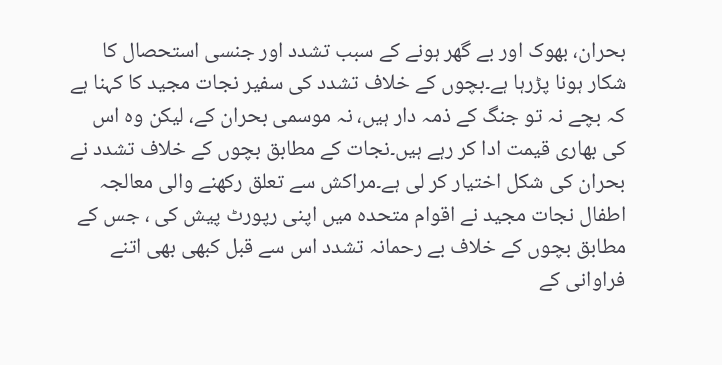بحران، بھوک اور بے گھر ہونے کے سبب تشدد اور جنسی استحصال کا شکار ہونا پڑرہا ہے۔بچوں کے خلاف تشدد کی سفیر نجات مجید کا کہنا ہے کہ بچے نہ تو جنگ کے ذمہ دار ہیں، نہ موسمی بحران کے، لیکن وہ اس کی بھاری قیمت ادا کر رہے ہیں۔نجات کے مطابق بچوں کے خلاف تشدد نے بحران کی شکل اختیار کر لی ہے۔مراکش سے تعلق رکھنے والی معالجہ اطفال نجات مجید نے اقوام متحدہ میں اپنی رپورٹ پیش کی ، جس کے مطابق بچوں کے خلاف بے رحمانہ تشدد اس سے قبل کبھی بھی اتنے فراوانی کے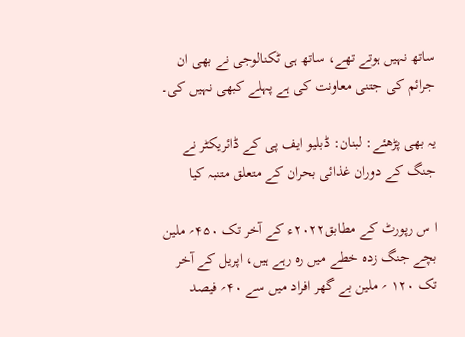ساتھ نہیں ہوتے تھے، ساتھ ہی ٹکنالوجی نے بھی ان جرائم کی جتنی معاونت کی ہے پہلے کبھی نہیں کی۔

یہ بھی پڑھئے: لبنان: ڈبلیو ایف پی کے ڈائریکٹر نے جنگ کے دوران غذائی بحران کے متعلق متنبہ کیا

ا س رپورٹ کے مطابق۲۰۲۲ء کے آخر تک ۴۵۰؍ ملین بچے جنگ زدہ خطے میں رہ رہے ہیں، اپریل کے آخر تک ۱۲۰ ؍ ملین بے گھر افراد میں سے ۴۰؍ فیصد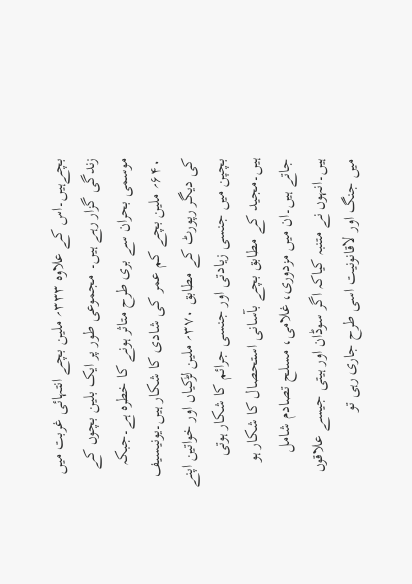بچےہیں۔اس کے علاوہ ۳۳۳؍ ملین بچے انتہائی غربت میں زندگی گزار رہے ہیں۔ مجموعی طور پر ایک بلین بچوں کے موسمی بحران سے بری طرح متاثر ہونے کا خطرہ ہے۔جبکہ ۶۴۰؍ ملین بچے کم عمر کی شادی کا شکار ہیں۔یونیسیف کی دیگر رپورٹ کے مطابق ۳۷۰؍ ملین لڑکیاں اور خواتین اپنے بچپن میں جنسی زیادتی اور جنسی جرائم کا شکار ہوتی ہیں۔مجید کے مطابق بچے بآسانی استحصال کا شکار ہو جاتے ہیں۔ان میں مزدوری، غلامی، مسلح تصادم شامل ہیں۔انہوں نے متنبہ کیاکہ اگر سوڈان اور ہیتی جیسے علاقوں میں جنگ اور لاقانونیت اسی طرح جاری رہی تو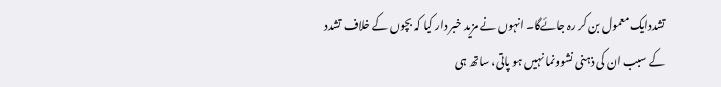تشددایک معمول بن کر رہ جائےگا۔ انہوں نے مزید خبر دار کیا کہ بچوں کے خلاف تشدد کے سبب ان کی ذہنی نشوونما نہیں ہو پاتی، ساتھ ہی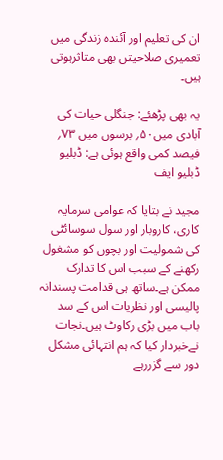ان کی تعلیم اور آئندہ زندگی میں تعمیری صلاحیتں بھی متاثرہوتی ہیں۔

یہ بھی پڑھئے: جنگلی حیات کی آبادی میں۵۰؍ برسوں میں ۷۳؍ فیصد کمی واقع ہوئی ہے: ڈبلیو ڈبلیو ایف

مجید نے بتایا کہ عوامی سرمایہ کاری، کاروبار اور سول سوسائٹی کی شمولیت اور بچوں کو مشغول رکھنے کے سبب اس کا تدارک ممکن ہے۔ساتھ ہی قدامت پسندانہ پالیسی اور نظریات اس کے سد باب میں بڑی رکاوٹ ہیں۔نجات نےخبردار کیا کہ ہم انتہائی مشکل دور سے گزررہے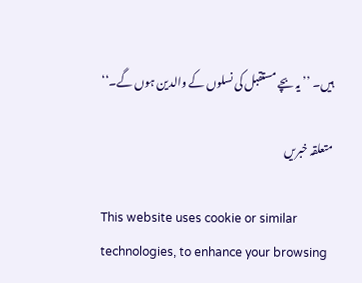ہیں۔ ’’ یہ بچے مستقبل کی نسلوں کے والدین ہوں گے۔‘‘

متعلقہ خبریں

This website uses cookie or similar technologies, to enhance your browsing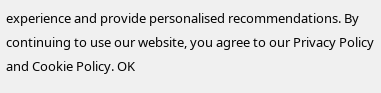experience and provide personalised recommendations. By continuing to use our website, you agree to our Privacy Policy and Cookie Policy. OK